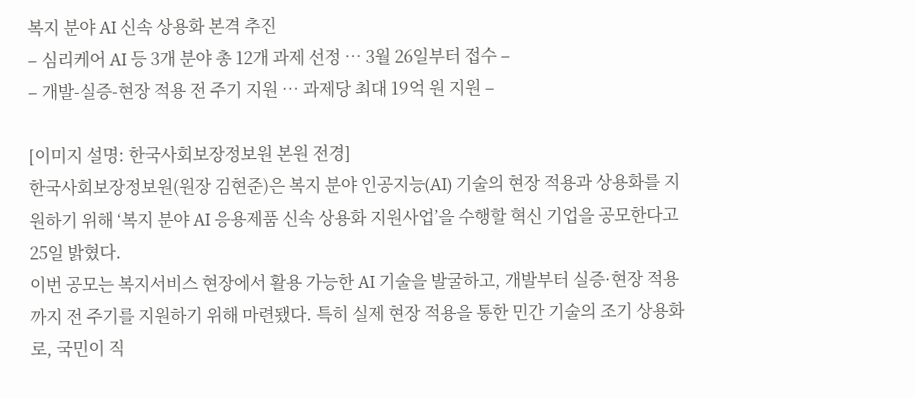복지 분야 AI 신속 상용화 본격 추진
– 심리케어 AI 등 3개 분야 총 12개 과제 선정 … 3월 26일부터 접수 –
– 개발-실증-현장 적용 전 주기 지원 … 과제당 최대 19억 원 지원 –

[이미지 설명: 한국사회보장정보원 본원 전경]
한국사회보장정보원(원장 김현준)은 복지 분야 인공지능(AI) 기술의 현장 적용과 상용화를 지원하기 위해 ‘복지 분야 AI 응용제품 신속 상용화 지원사업’을 수행할 혁신 기업을 공모한다고 25일 밝혔다.
이번 공모는 복지서비스 현장에서 활용 가능한 AI 기술을 발굴하고, 개발부터 실증·현장 적용까지 전 주기를 지원하기 위해 마련됐다. 특히 실제 현장 적용을 통한 민간 기술의 조기 상용화로, 국민이 직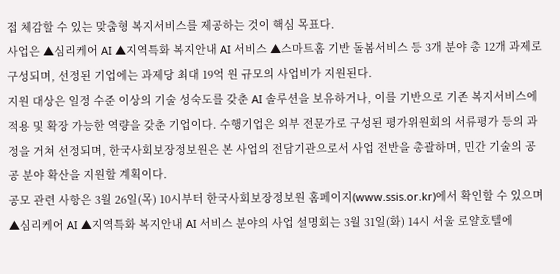접 체감할 수 있는 맞춤형 복지서비스를 제공하는 것이 핵심 목표다.
사업은 ▲심리케어 AI ▲지역특화 복지안내 AI 서비스 ▲스마트홈 기반 돌봄서비스 등 3개 분야 총 12개 과제로 구성되며, 선정된 기업에는 과제당 최대 19억 원 규모의 사업비가 지원된다.
지원 대상은 일정 수준 이상의 기술 성숙도를 갖춘 AI 솔루션을 보유하거나, 이를 기반으로 기존 복지서비스에 적용 및 확장 가능한 역량을 갖춘 기업이다. 수행기업은 외부 전문가로 구성된 평가위원회의 서류평가 등의 과정을 거쳐 선정되며, 한국사회보장정보원은 본 사업의 전담기관으로서 사업 전반을 총괄하며, 민간 기술의 공공 분야 확산을 지원할 계획이다.
공모 관련 사항은 3월 26일(목) 10시부터 한국사회보장정보원 홈페이지(www.ssis.or.kr)에서 확인할 수 있으며 ▲심리케어 AI ▲지역특화 복지안내 AI 서비스 분야의 사업 설명회는 3월 31일(화) 14시 서울 로얄호텔에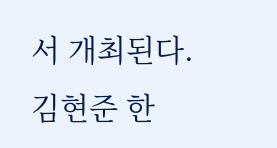서 개최된다.
김현준 한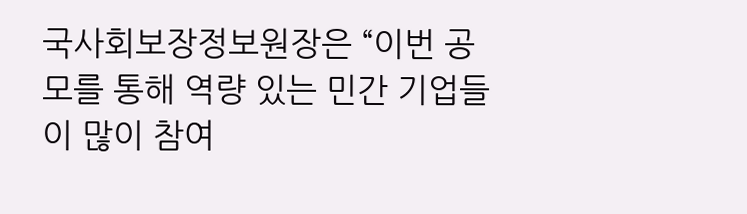국사회보장정보원장은 “이번 공모를 통해 역량 있는 민간 기업들이 많이 참여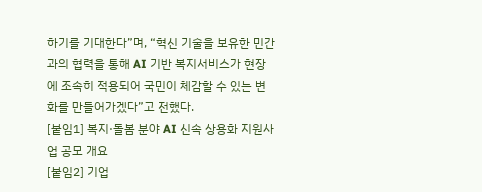하기를 기대한다”며, “혁신 기술을 보유한 민간과의 협력을 통해 AI 기반 복지서비스가 현장에 조속히 적용되어 국민이 체감할 수 있는 변화를 만들어가겠다”고 전했다.
[붙임1] 복지·돌봄 분야 AI 신속 상용화 지원사업 공모 개요
[붙임2] 기업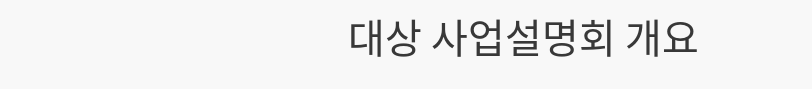대상 사업설명회 개요